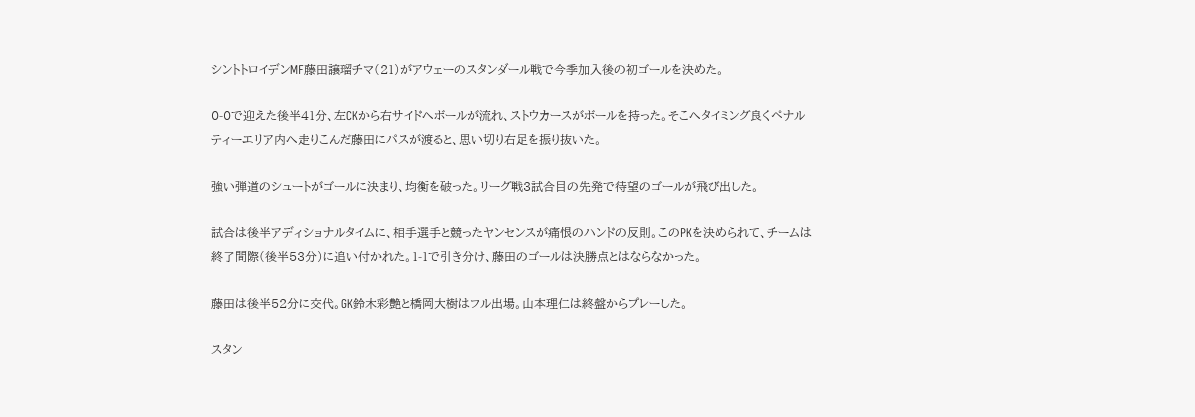シントトロイデンMF藤田譲瑠チマ(21)がアウェーのスタンダール戦で今季加入後の初ゴールを決めた。

0-0で迎えた後半41分、左CKから右サイドへボールが流れ、ストウカースがボールを持った。そこへタイミング良くペナルティーエリア内へ走りこんだ藤田にパスが渡ると、思い切り右足を振り抜いた。

強い弾道のシュートがゴールに決まり、均衡を破った。リーグ戦3試合目の先発で待望のゴールが飛び出した。

試合は後半アディショナルタイムに、相手選手と競ったヤンセンスが痛恨のハンドの反則。このPKを決められて、チームは終了間際(後半53分)に追い付かれた。1-1で引き分け、藤田のゴールは決勝点とはならなかった。

藤田は後半52分に交代。GK鈴木彩艶と橋岡大樹はフル出場。山本理仁は終盤からプレーした。

スタン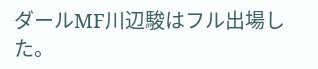ダールMF川辺駿はフル出場した。